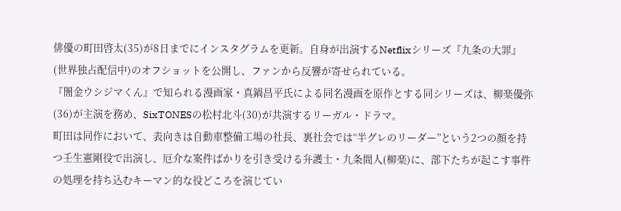俳優の町田啓太(35)が8日までにインスタグラムを更新。自身が出演するNetflixシリーズ『九条の大罪』(世界独占配信中)のオフショットを公開し、ファンから反響が寄せられている。
『闇金ウシジマくん』で知られる漫画家・真鍋昌平氏による同名漫画を原作とする同シリーズは、柳楽優弥(36)が主演を務め、SixTONESの松村北斗(30)が共演するリーガル・ドラマ。
町田は同作において、表向きは自動車整備工場の社長、裏社会では“半グレのリーダー”という2つの顔を持つ壬生憲剛役で出演し、厄介な案件ばかりを引き受ける弁護士・九条間人(柳楽)に、部下たちが起こす事件の処理を持ち込むキーマン的な役どころを演じてい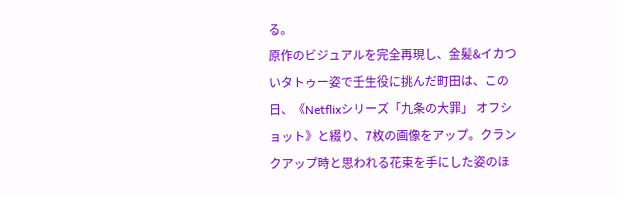る。
原作のビジュアルを完全再現し、金髪&イカついタトゥー姿で壬生役に挑んだ町田は、この日、《Netflixシリーズ「九条の大罪」 オフショット》と綴り、7枚の画像をアップ。クランクアップ時と思われる花束を手にした姿のほ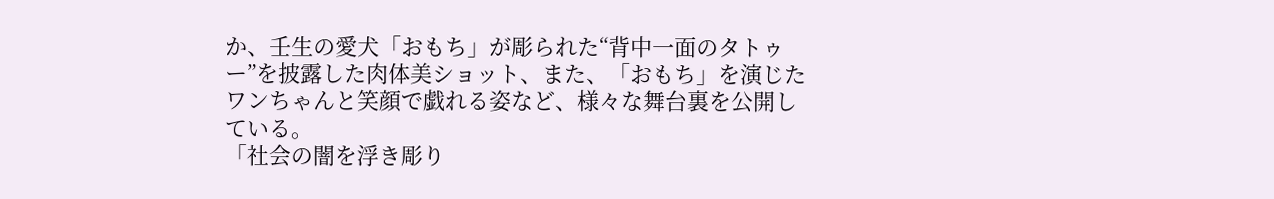か、壬生の愛犬「おもち」が彫られた“背中一面のタトゥー”を披露した肉体美ショット、また、「おもち」を演じたワンちゃんと笑顔で戯れる姿など、様々な舞台裏を公開している。
「社会の闇を浮き彫り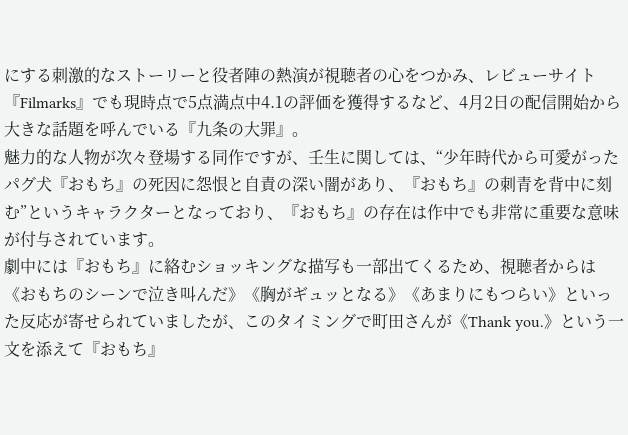にする刺激的なストーリーと役者陣の熱演が視聴者の心をつかみ、レビューサイト『Filmarks』でも現時点で5点満点中4.1の評価を獲得するなど、4月2日の配信開始から大きな話題を呼んでいる『九条の大罪』。
魅力的な人物が次々登場する同作ですが、壬生に関しては、“少年時代から可愛がったパグ犬『おもち』の死因に怨恨と自責の深い闇があり、『おもち』の刺青を背中に刻む”というキャラクターとなっており、『おもち』の存在は作中でも非常に重要な意味が付与されています。
劇中には『おもち』に絡むショッキングな描写も一部出てくるため、視聴者からは《おもちのシーンで泣き叫んだ》《胸がギュッとなる》《あまりにもつらい》といった反応が寄せられていましたが、このタイミングで町田さんが《Thank you.》という一文を添えて『おもち』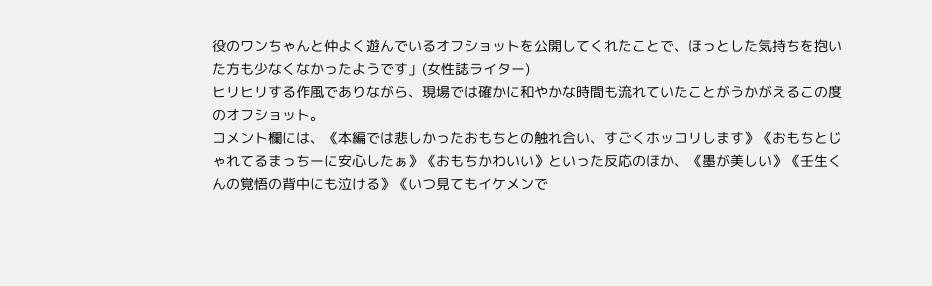役のワンちゃんと仲よく遊んでいるオフショットを公開してくれたことで、ほっとした気持ちを抱いた方も少なくなかったようです」(女性誌ライター)
ヒリヒリする作風でありながら、現場では確かに和やかな時間も流れていたことがうかがえるこの度のオフショット。
コメント欄には、《本編では悲しかったおもちとの触れ合い、すごくホッコリします》《おもちとじゃれてるまっちーに安心したぁ》《おもちかわいい》といった反応のほか、《墨が美しい》《壬生くんの覚悟の背中にも泣ける》《いつ見てもイケメンで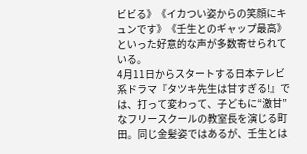ビビる》《イカつい姿からの笑顔にキュンです》《壬生とのギャップ最高》といった好意的な声が多数寄せられている。
4月11日からスタートする日本テレビ系ドラマ『タツキ先生は甘すぎる!』では、打って変わって、子どもに“激甘”なフリースクールの教室長を演じる町田。同じ金髪姿ではあるが、壬生とは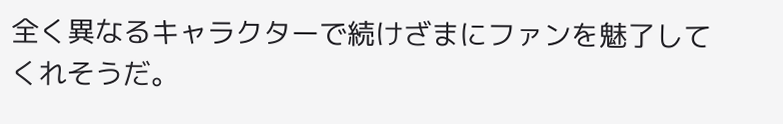全く異なるキャラクターで続けざまにファンを魅了してくれそうだ。